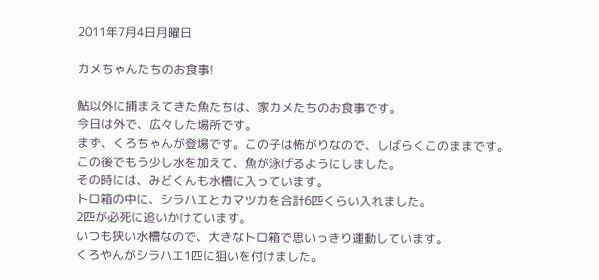2011年7月4日月曜日

カメちゃんたちのお食事!

鮎以外に捕まえてきた魚たちは、家カメたちのお食事です。
今日は外で、広々した場所です。
まず、くろちゃんが登場です。この子は怖がりなので、しばらくこのままです。
この後でもう少し水を加えて、魚が泳げるようにしました。
その時には、みどくんも水槽に入っています。
トロ箱の中に、シラハエとカマツカを合計6匹くらい入れました。
2匹が必死に追いかけています。
いつも狭い水槽なので、大きなトロ箱で思いっきり運動しています。
くろやんがシラハエ1匹に狙いを付けました。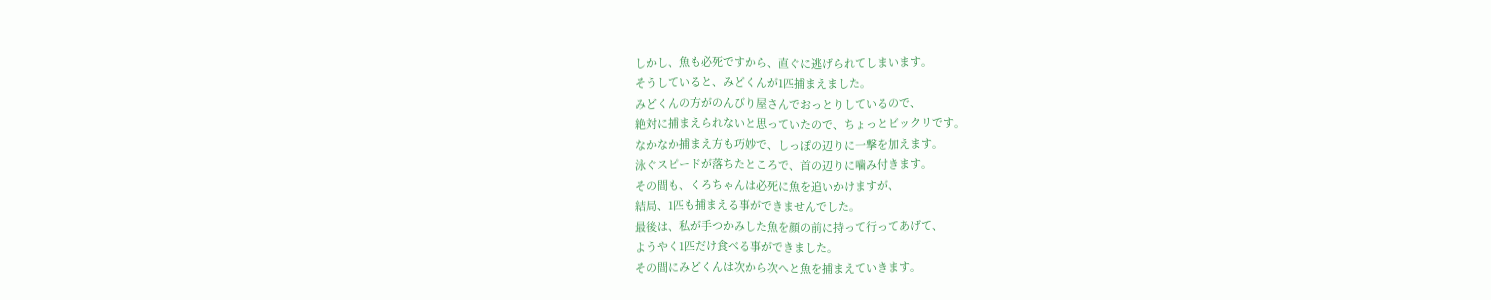しかし、魚も必死ですから、直ぐに逃げられてしまいます。
そうしていると、みどくんが1匹捕まえました。
みどくんの方がのんびり屋さんでおっとりしているので、
絶対に捕まえられないと思っていたので、ちょっとビックリです。
なかなか捕まえ方も巧妙で、しっぽの辺りに一撃を加えます。
泳ぐスピードが落ちたところで、首の辺りに噛み付きます。
その間も、くろちゃんは必死に魚を追いかけますが、
結局、1匹も捕まえる事ができませんでした。
最後は、私が手つかみした魚を顔の前に持って行ってあげて、
ようやく1匹だけ食べる事ができました。
その間にみどくんは次から次へと魚を捕まえていきます。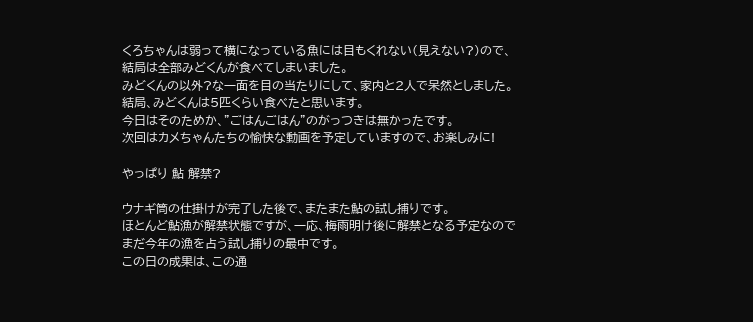くろちゃんは弱って横になっている魚には目もくれない(見えない?)ので、
結局は全部みどくんが食べてしまいました。
みどくんの以外?な一面を目の当たりにして、家内と2人で呆然としました。
結局、みどくんは5匹くらい食べたと思います。
今日はそのためか、”ごはんごはん”のがっつきは無かったです。
次回はカメちゃんたちの愉快な動画を予定していますので、お楽しみに!

やっぱり 鮎 解禁?

ウナギ筒の仕掛けが完了した後で、またまた鮎の試し捕りです。
ほとんど鮎漁が解禁状態ですが、一応、梅雨明け後に解禁となる予定なので
まだ今年の漁を占う試し捕りの最中です。
この日の成果は、この通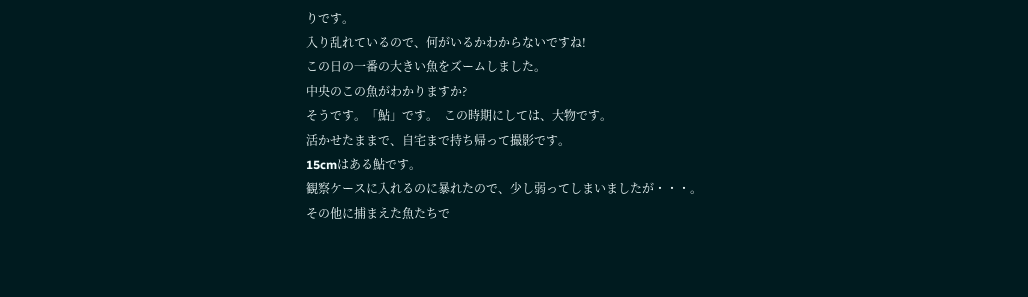りです。
入り乱れているので、何がいるかわからないですね!
この日の一番の大きい魚をズームしました。
中央のこの魚がわかりますか?
そうです。「鮎」です。  この時期にしては、大物です。
活かせたままで、自宅まで持ち帰って撮影です。
15cmはある鮎です。
観察ケースに入れるのに暴れたので、少し弱ってしまいましたが・・・。
その他に捕まえた魚たちで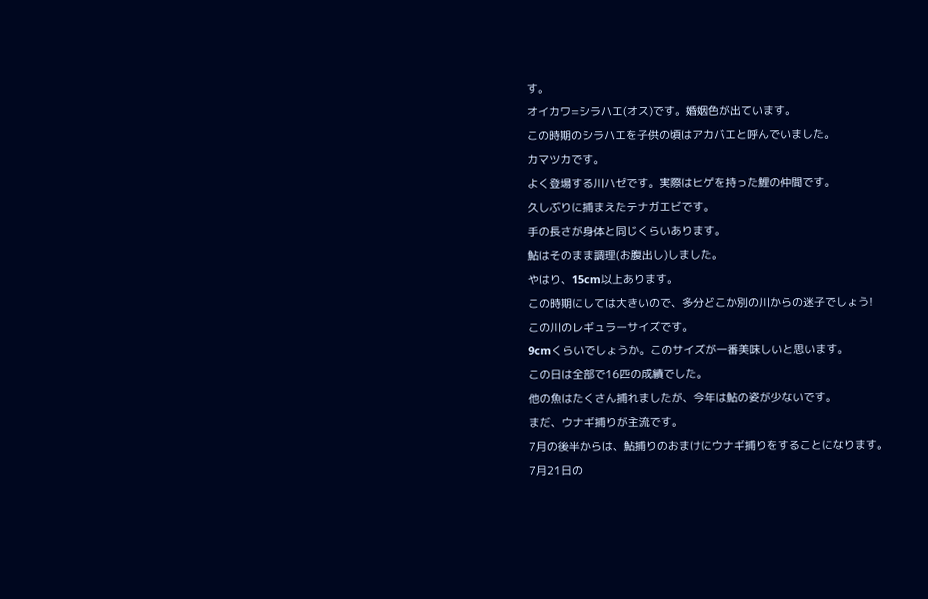す。
オイカワ=シラハエ(オス)です。婚姻色が出ています。
この時期のシラハエを子供の頃はアカバエと呼んでいました。
カマツカです。
よく登場する川ハゼです。実際はヒゲを持った鯉の仲間です。
久しぶりに捕まえたテナガエビです。
手の長さが身体と同じくらいあります。
鮎はそのまま調理(お腹出し)しました。
やはり、15cm以上あります。
この時期にしては大きいので、多分どこか別の川からの迷子でしょう!
この川のレギュラーサイズです。
9cmくらいでしょうか。このサイズが一番美味しいと思います。
この日は全部で16匹の成績でした。
他の魚はたくさん捕れましたが、今年は鮎の姿が少ないです。
まだ、ウナギ捕りが主流です。
7月の後半からは、鮎捕りのおまけにウナギ捕りをすることになります。
7月21日の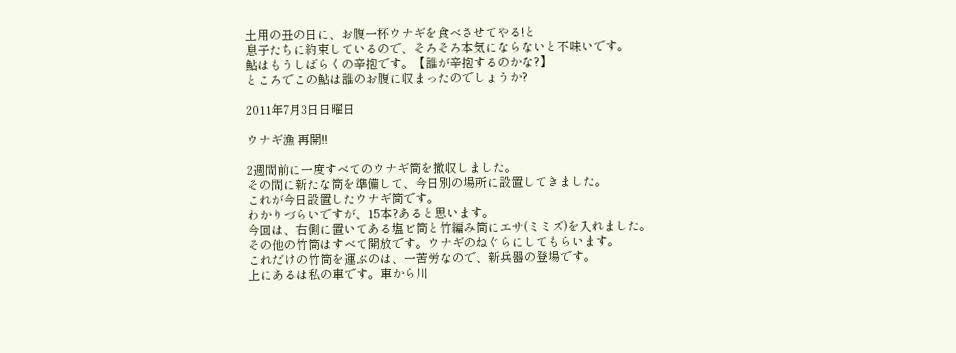土用の丑の日に、お腹一杯ウナギを食べさせてやる!と
息子たちに約束しているので、そろそろ本気にならないと不味いです。
鮎はもうしばらくの辛抱です。【誰が辛抱するのかな?】
ところでこの鮎は誰のお腹に収まったのでしょうか?

2011年7月3日日曜日

ウナギ漁 再開!!

2週間前に一度すべてのウナギ筒を撤収しました。
その間に新たな筒を準備して、今日別の場所に設置してきました。
これが今日設置したウナギ筒です。
わかりづらいですが、15本?あると思います。
今回は、右側に置いてある塩ビ筒と竹編み筒にエサ(ミミズ)を入れました。
その他の竹筒はすべて開放です。ウナギのねぐらにしてもらいます。
これだけの竹筒を運ぶのは、一苦労なので、新兵器の登場です。
上にあるは私の車です。車から川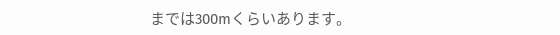までは300mくらいあります。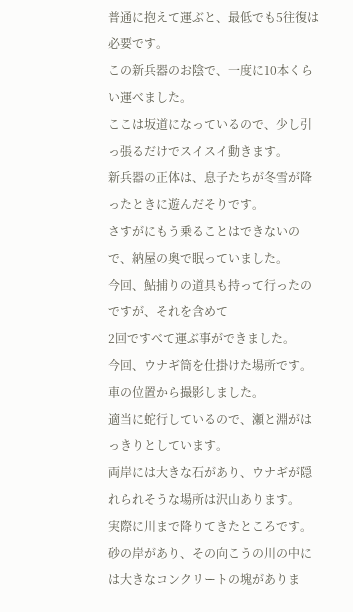普通に抱えて運ぶと、最低でも5往復は必要です。
この新兵器のお陰で、一度に10本くらい運べました。
ここは坂道になっているので、少し引っ張るだけでスイスイ動きます。
新兵器の正体は、息子たちが冬雪が降ったときに遊んだそりです。
さすがにもう乗ることはできないので、納屋の奥で眠っていました。
今回、鮎捕りの道具も持って行ったのですが、それを含めて
2回ですべて運ぶ事ができました。
今回、ウナギ筒を仕掛けた場所です。
車の位置から撮影しました。
適当に蛇行しているので、瀬と淵がはっきりとしています。
両岸には大きな石があり、ウナギが隠れられそうな場所は沢山あります。
実際に川まで降りてきたところです。
砂の岸があり、その向こうの川の中には大きなコンクリートの塊がありま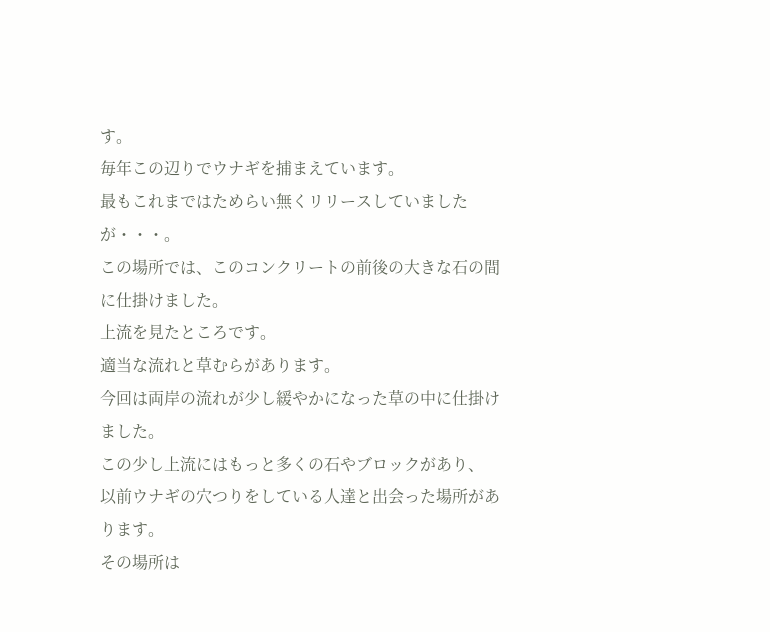す。
毎年この辺りでウナギを捕まえています。
最もこれまではためらい無くリリースしていましたが・・・。
この場所では、このコンクリートの前後の大きな石の間に仕掛けました。
上流を見たところです。
適当な流れと草むらがあります。
今回は両岸の流れが少し緩やかになった草の中に仕掛けました。
この少し上流にはもっと多くの石やブロックがあり、
以前ウナギの穴つりをしている人達と出会った場所があります。
その場所は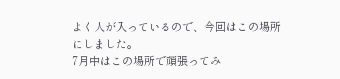よく人が入っているので、今回はこの場所にしました。
7月中はこの場所で頑張ってみ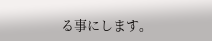る事にします。